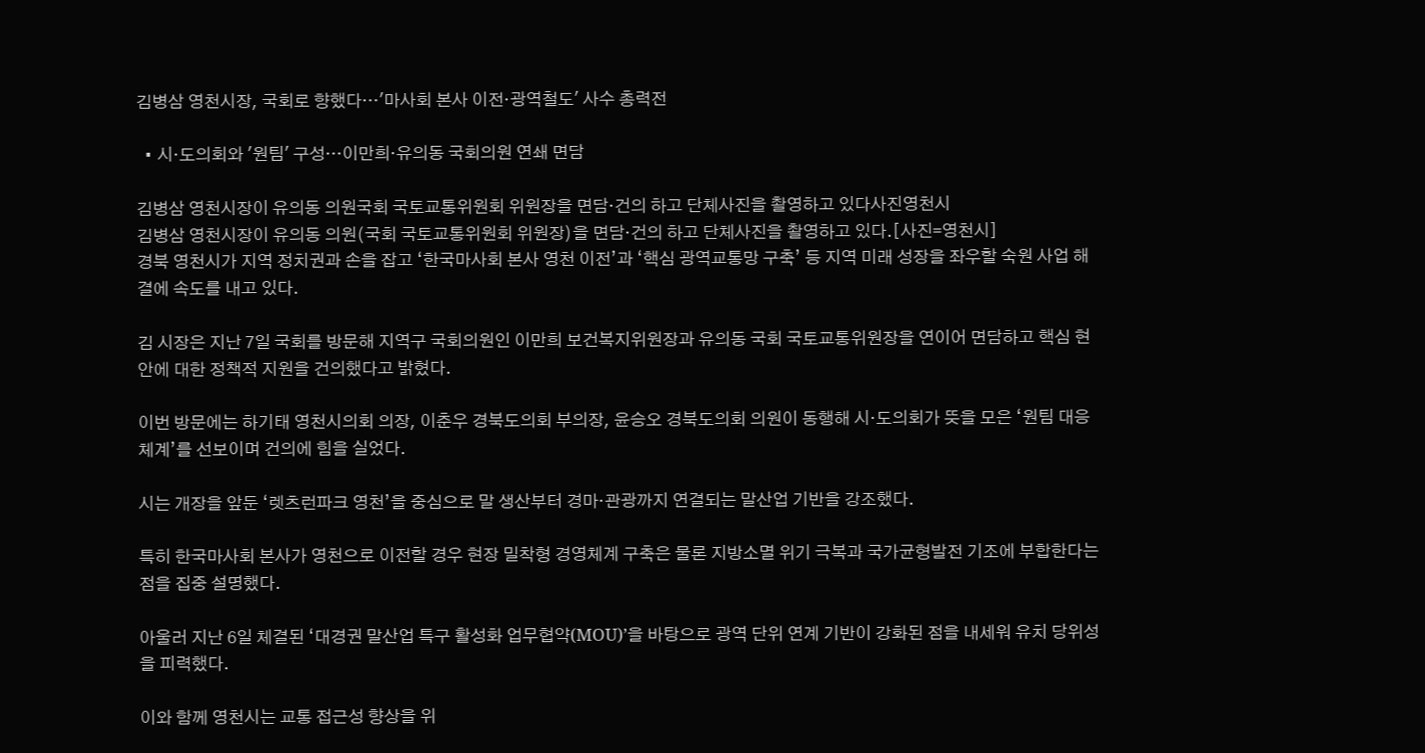김병삼 영천시장, 국회로 향했다…'마사회 본사 이전·광역철도' 사수 총력전

  • 시·도의회와 '원팀' 구성…이만희·유의동 국회의원 연쇄 면담

김병삼 영천시장이 유의동 의원국회 국토교통위원회 위원장을 면담·건의 하고 단체사진을 촬영하고 있다사진영천시
김병삼 영천시장이 유의동 의원(국회 국토교통위원회 위원장)을 면담·건의 하고 단체사진을 촬영하고 있다.[사진=영천시]
경북 영천시가 지역 정치권과 손을 잡고 ‘한국마사회 본사 영천 이전’과 ‘핵심 광역교통망 구축’ 등 지역 미래 성장을 좌우할 숙원 사업 해결에 속도를 내고 있다.

김 시장은 지난 7일 국회를 방문해 지역구 국회의원인 이만희 보건복지위원장과 유의동 국회 국토교통위원장을 연이어 면담하고 핵심 현안에 대한 정책적 지원을 건의했다고 밝혔다.

이번 방문에는 하기태 영천시의회 의장, 이춘우 경북도의회 부의장, 윤승오 경북도의회 의원이 동행해 시·도의회가 뜻을 모은 ‘원팀 대응체계’를 선보이며 건의에 힘을 실었다.

시는 개장을 앞둔 ‘렛츠런파크 영천’을 중심으로 말 생산부터 경마·관광까지 연결되는 말산업 기반을 강조했다.

특히 한국마사회 본사가 영천으로 이전할 경우 현장 밀착형 경영체계 구축은 물론 지방소멸 위기 극복과 국가균형발전 기조에 부합한다는 점을 집중 설명했다.

아울러 지난 6일 체결된 ‘대경권 말산업 특구 활성화 업무협약(MOU)’을 바탕으로 광역 단위 연계 기반이 강화된 점을 내세워 유치 당위성을 피력했다.

이와 함께 영천시는 교통 접근성 향상을 위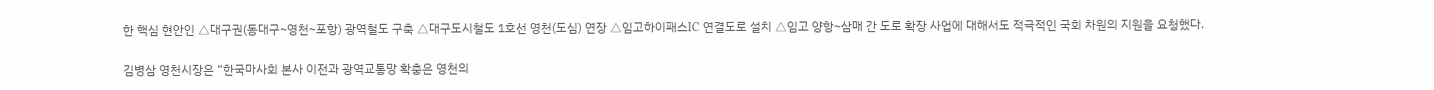한 핵심 현안인 △대구권(동대구~영천~포항) 광역철도 구축 △대구도시철도 1호선 영천(도심) 연장 △임고하이패스IC 연결도로 설치 △임고 양항~삼매 간 도로 확장 사업에 대해서도 적극적인 국회 차원의 지원을 요청했다.

김병삼 영천시장은 “한국마사회 본사 이전과 광역교통망 확충은 영천의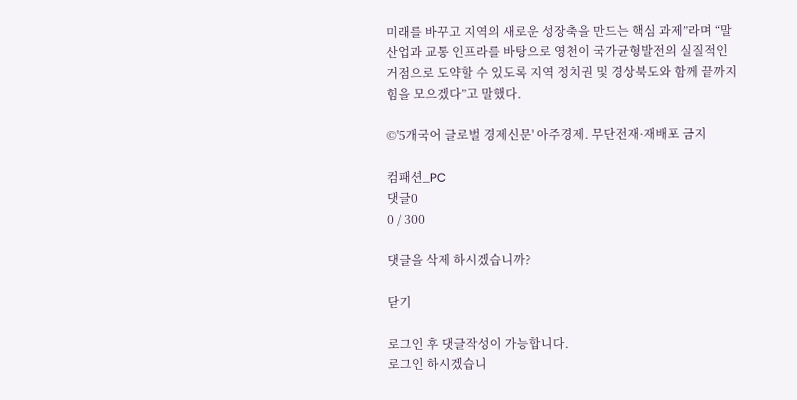미래를 바꾸고 지역의 새로운 성장축을 만드는 핵심 과제”라며 “말산업과 교통 인프라를 바탕으로 영천이 국가균형발전의 실질적인 거점으로 도약할 수 있도록 지역 정치권 및 경상북도와 함께 끝까지 힘을 모으겠다”고 말했다.

©'5개국어 글로벌 경제신문' 아주경제. 무단전재·재배포 금지

컴패션_PC
댓글0
0 / 300

댓글을 삭제 하시겠습니까?

닫기

로그인 후 댓글작성이 가능합니다.
로그인 하시겠습니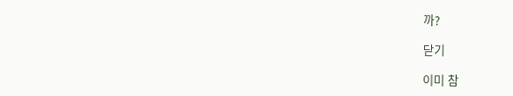까?

닫기

이미 참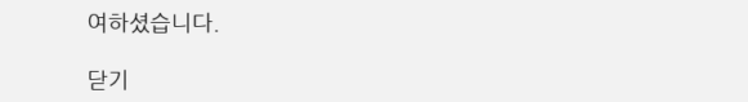여하셨습니다.

닫기